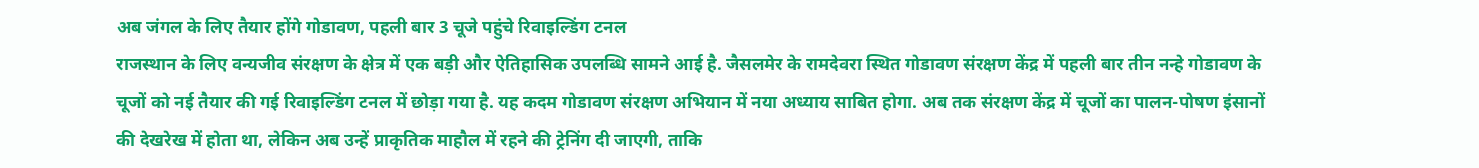अब जंगल के लिए तैयार होंगे गोडावण, पहली बार 3 चूजे पहुंचे रिवाइल्डिंग टनल
राजस्थान के लिए वन्यजीव संरक्षण के क्षेत्र में एक बड़ी और ऐतिहासिक उपलब्धि सामने आई है. जैसलमेर के रामदेवरा स्थित गोडावण संरक्षण केंद्र में पहली बार तीन नन्हे गोडावण के चूजों को नई तैयार की गई रिवाइल्डिंग टनल में छोड़ा गया है. यह कदम गोडावण संरक्षण अभियान में नया अध्याय साबित होगा. अब तक संरक्षण केंद्र में चूजों का पालन-पोषण इंसानों की देखरेख में होता था, लेकिन अब उन्हें प्राकृतिक माहौल में रहने की ट्रेनिंग दी जाएगी, ताकि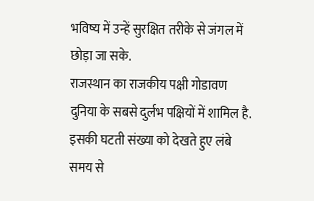भविष्य में उन्हें सुरक्षित तरीके से जंगल में छोड़ा जा सके.
राजस्थान का राजकीय पक्षी गोडावण दुनिया के सबसे दुर्लभ पक्षियों में शामिल है. इसकी घटती संख्या को देखते हुए लंबे समय से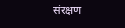संरक्षण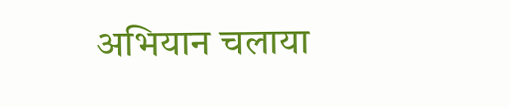अभियान चलाया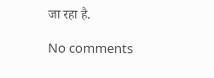जा रहा है.

No comments